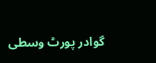گوادر پورٹ وسطی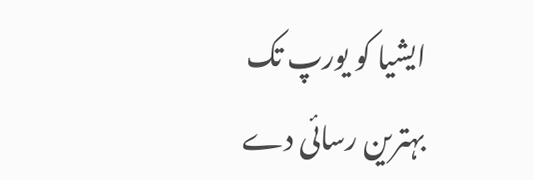ایشیا کو یورپ تک بہترین رسائی دے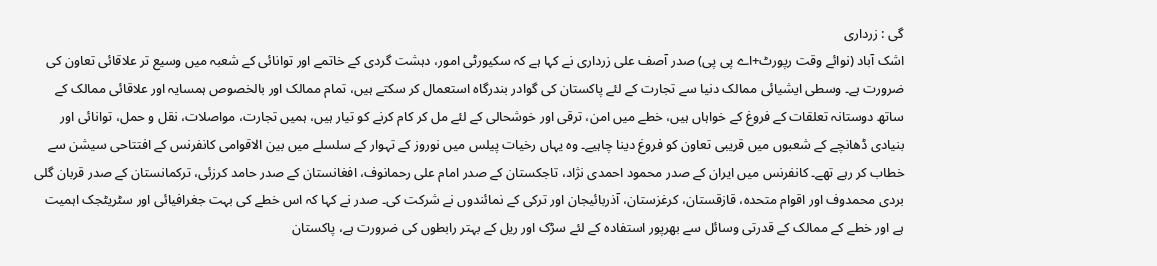گی : زرداری
اشک آباد (نوائے وقت رپورٹ+اے پی پی) صدر آصف علی زرداری نے کہا ہے کہ سکیورٹی امور، دہشت گردی کے خاتمے اور توانائی کے شعبہ میں وسیع تر علاقائی تعاون کی ضرورت ہے۔ وسطی ایشیائی ممالک دنیا سے تجارت کے لئے پاکستان کی گوادر بندرگاہ استعمال کر سکتے ہیں، تمام ممالک اور بالخصوص ہمسایہ اور علاقائی ممالک کے ساتھ دوستانہ تعلقات کے فروغ کے خواہاں ہیں، خطے میں امن، ترقی اور خوشحالی کے لئے مل کر کام کرنے کو تیار ہیں، ہمیں تجارت، مواصلات، نقل و حمل، توانائی اور بنیادی ڈھانچے کے شعبوں میں قریبی تعاون کو فروغ دینا چاہیے۔ وہ یہاں رخیات پیلس میں نوروز کے تہوار کے سلسلے میں بین الاقوامی کانفرنس کے افتتاحی سیشن سے خطاب کر رہے تھے۔ کانفرنس میں ایران کے صدر محمود احمدی نژاد، تاجکستان کے صدر امام علی رحمانوف، افغانستان کے صدر حامد کرزئی، ترکمانستان کے صدر قربان گلی بردی محمدوف اور اقوام متحدہ، قازقستان، کرغزستان، آذربائیجان اور ترکی کے نمائندوں نے شرکت کی۔ صدر نے کہا کہ اس خطے کی بہت جغرافیائی اور سٹریٹجک اہمیت ہے اور خطے کے ممالک کے قدرتی وسائل سے بھرپور استفادہ کے لئے سڑک اور ریل کے بہتر رابطوں کی ضرورت ہے، پاکستان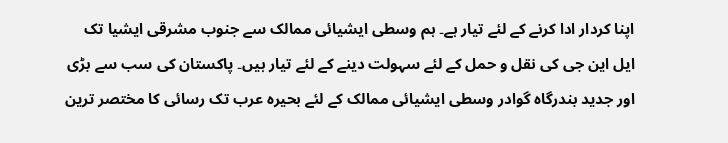اپنا کردار ادا کرنے کے لئے تیار ہے۔ ہم وسطی ایشیائی ممالک سے جنوب مشرقی ایشیا تک ایل این جی کی نقل و حمل کے لئے سہولت دینے کے لئے تیار ہیں۔ پاکستان کی سب سے بڑی اور جدید بندرگاہ گوادر وسطی ایشیائی ممالک کے لئے بحیرہ عرب تک رسائی کا مختصر ترین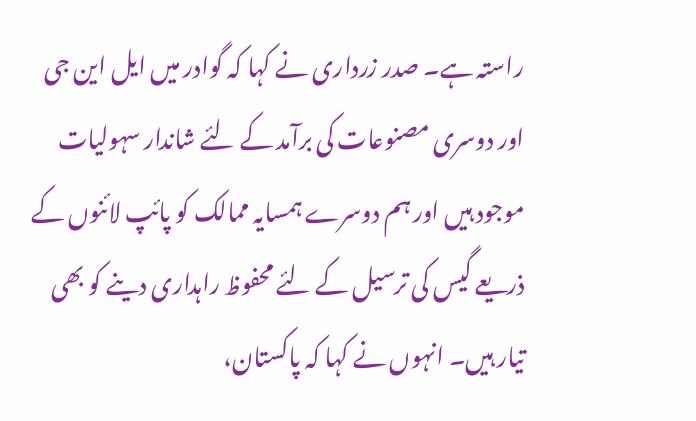راستہ ہے۔ صدر زرداری نے کہا کہ گوادر میں ایل این جی اور دوسری مصنوعات کی برآمد کے لئے شاندار سہولیات موجود ہیں اور ہم دوسرے ہمسایہ ممالک کو پائپ لائنوں کے ذریعے گیس کی ترسیل کے لئے محفوظ راہداری دینے کو بھی تیار ہیں۔ انہوں نے کہا کہ پاکستان،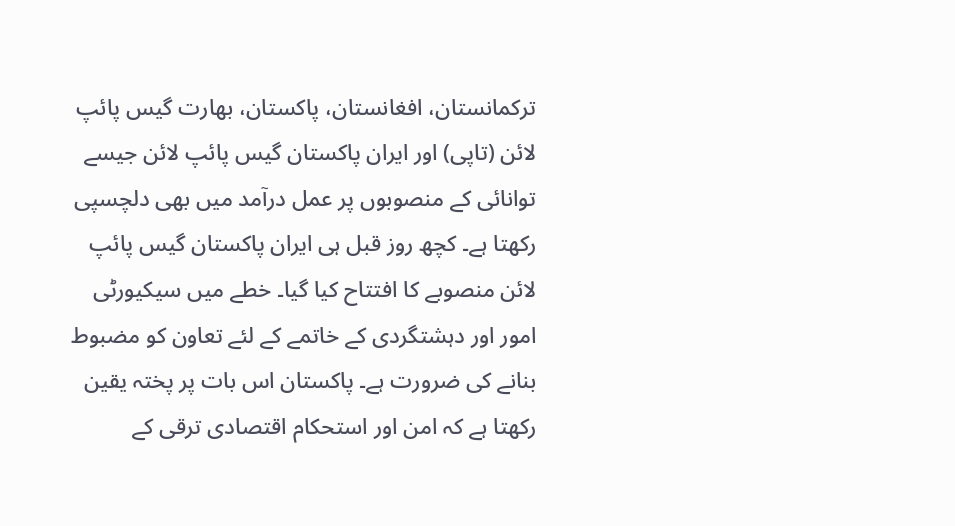ترکمانستان، افغانستان، پاکستان، بھارت گیس پائپ لائن (تاپی) اور ایران پاکستان گیس پائپ لائن جیسے توانائی کے منصوبوں پر عمل درآمد میں بھی دلچسپی رکھتا ہے۔ کچھ روز قبل ہی ایران پاکستان گیس پائپ لائن منصوبے کا افتتاح کیا گیا۔ خطے میں سیکیورٹی امور اور دہشتگردی کے خاتمے کے لئے تعاون کو مضبوط بنانے کی ضرورت ہے۔ پاکستان اس بات پر پختہ یقین رکھتا ہے کہ امن اور استحکام اقتصادی ترقی کے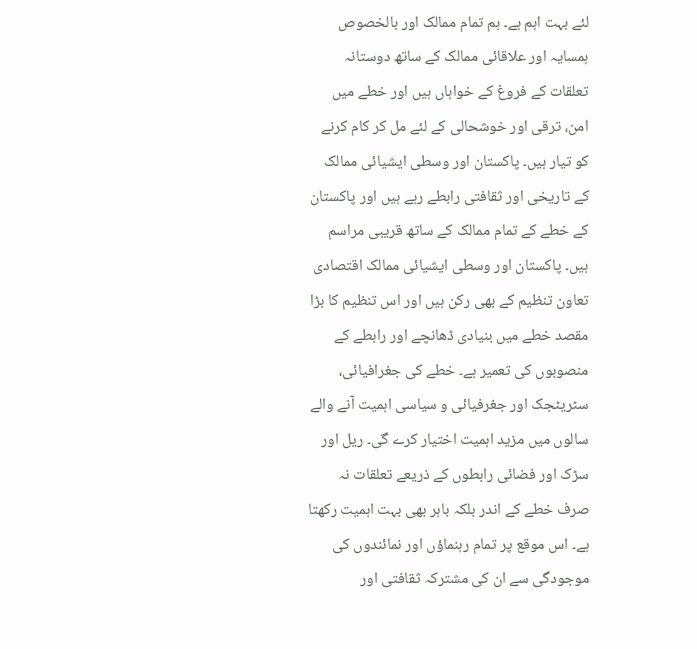لئے بہت اہم ہے۔ ہم تمام ممالک اور بالخصوص ہمسایہ اور علاقائی ممالک کے ساتھ دوستانہ تعلقات کے فروغ کے خواہاں ہیں اور خطے میں امن، ترقی اور خوشحالی کے لئے مل کر کام کرنے کو تیار ہیں۔ پاکستان اور وسطی ایشیائی ممالک کے تاریخی اور ثقافتی رابطے رہے ہیں اور پاکستان کے خطے کے تمام ممالک کے ساتھ قریبی مراسم ہیں۔ پاکستان اور وسطی ایشیائی ممالک اقتصادی تعاون تنظیم کے بھی رکن ہیں اور اس تنظیم کا بڑا مقصد خطے میں بنیادی ڈھانچے اور رابطے کے منصوبوں کی تعمیر ہے۔ خطے کی جغرافیائی، سٹریٹجک اور جغرفیائی و سیاسی اہمیت آنے والے سالوں میں مزید اہمیت اختیار کرے گی۔ ریل اور سڑک اور فضائی رابطوں کے ذریعے تعلقات نہ صرف خطے کے اندر بلکہ باہر بھی بہت اہمیت رکھتا ہے۔ اس موقع پر تمام رہنماؤں اور نمائندوں کی موجودگی سے ان کی مشترکہ ثقافتی اور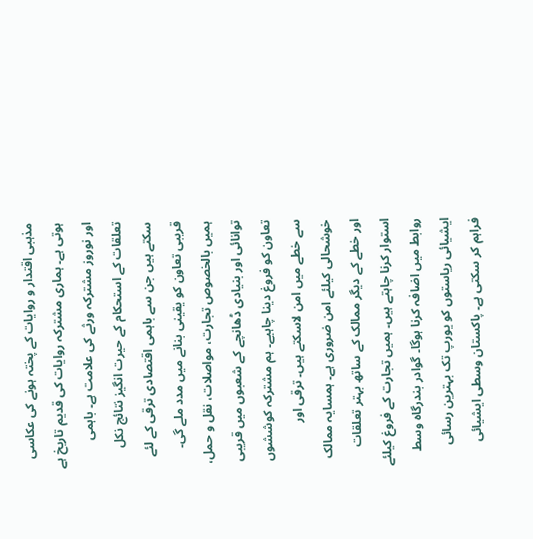مذہبی اقتدار و روایات کے پختہ ہونے کی عکاسی ہوتی ہے۔ ہماری مشترکہ روایات کی قدیم تاریخ ہے اور نوروز مشترکہ ورثے کی علامت ہے۔ باہمی تعلقات کے استحکام کے حیرت انگیز نتائج نکل سکتے ہیں جن سے باہمی اقتصادی ترقی کے لئے قریبی تعاون کو یقینی بنانے میں مدد ملے گی۔ ہمیں بالخصوص تجارت، مواصلات، نقل و حمل، توانائی اور بنیادی ڈھانچے کے شعبوں میں قریبی تعاون کو فروغ دینا چاہیے۔ ہم مشترکہ کوششوں سے خطے میں امن لاسکتے ہیں۔ ترقی اور خوشحالی کیلئے امن ضروری ہے۔ ہمسایہ ممالک اور خطے کے دیگر ممالک کے ساتھ بہتر تعلقات استوار کرنا چاہتے ہیں۔ ہمیں تجارت کے فروغ کیلئے روابط میں اضافہ کرنا ہوگا۔ گوادر بندرگاہ وسط ایشیائی ریاستوں کو یورپ تک بہترین رسائی فراہم کر سکتی ہے۔ پاکستان وسطی ایشیائی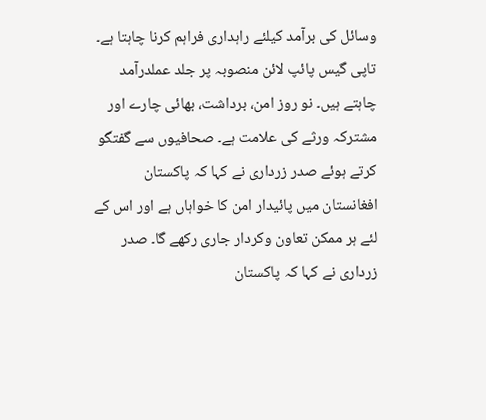وسائل کی برآمد کیلئے راہداری فراہم کرنا چاہتا ہے۔ تاپی گیس پائپ لائن منصوبہ پر جلد عملدرآمد چاہتے ہیں۔ نو روز امن، برداشت، بھائی چارے اور مشترکہ ورثے کی علامت ہے۔ صحافیوں سے گفتگو کرتے ہوئے صدر زرداری نے کہا کہ پاکستان افغانستان میں پائیدار امن کا خواہاں ہے اور اس کے لئے ہر ممکن تعاون وکردار جاری رکھے گا۔ صدر زرداری نے کہا کہ پاکستان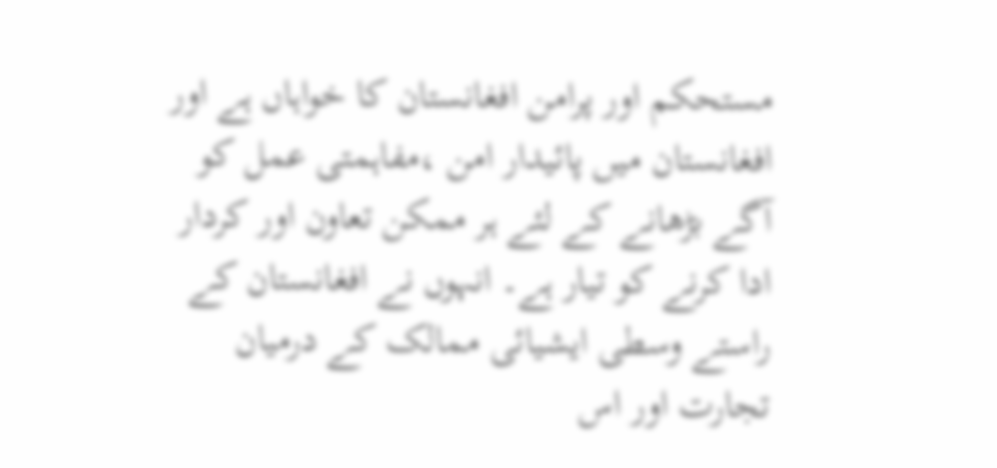مستحکم اور پرامن افغانستان کا خواہاں ہے اور افغانستان میں پائیدار امن ،مفاہمتی عمل کو آگے بڑھانے کے لئے ہر ممکن تعاون اور کردار ادا کرنے کو تیار ہے۔ انہوں نے افغانستان کے راستے وسطی ایشیائی ممالک کے درمیان تجارت اور اس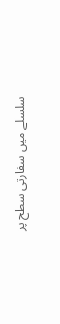سلسلے میں سفارتی سطح پر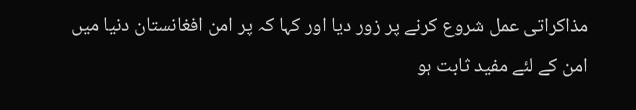مذاکراتی عمل شروع کرنے پر زور دیا اور کہا کہ پر امن افغانستان دنیا میں امن کے لئے مفید ثابت ہو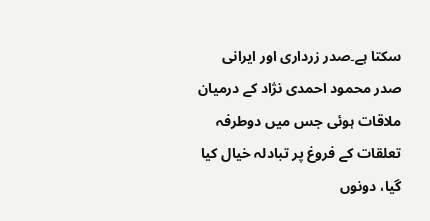سکتا ہے۔صدر زرداری اور ایرانی صدر محمود احمدی نژاد کے درمیان ملاقات ہوئی جس میں دوطرفہ تعلقات کے فروغ پر تبادلہ خیال کیا گیا، دونوں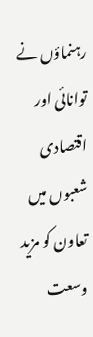رہنماؤں نے توانائی اور اقتصادی شعبوں میں تعاون کو مزید وسعت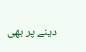دینے پر بھی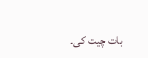بات چیت کی۔